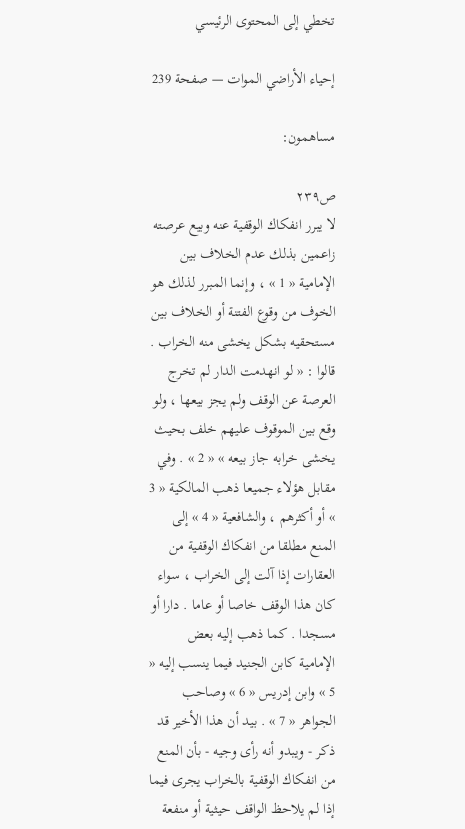تخطي إلى المحتوى الرئيسي

إحياء الأراضي الموات — صفحة 239

مساهمون:

ص٢٣٩
لا يبرر انفكاك الوقفية عنه وبيع عرصته زاعمين بذلك عدم الخلاف بين الإمامية « 1 » ، وإنما المبرر لذلك هو الخوف من وقوع الفتنة أو الخلاف بين مستحقيه بشكل يخشى منه الخراب . قالوا : « لو انهدمت الدار لم تخرج العرصة عن الوقف ولم يجز بيعها ، ولو وقع بين الموقوف عليهم خلف بحيث يخشى خرابه جاز بيعه » « 2 » . وفي مقابل هؤلاء جميعا ذهب المالكية « 3 » أو أكثرهم ، والشافعية « 4 » إلى المنع مطلقا من انفكاك الوقفية من العقارات إذا آلت إلى الخراب ، سواء كان هذا الوقف خاصا أو عاما . دارا أو مسجدا . كما ذهب إليه بعض الإمامية كابن الجنيد فيما ينسب إليه « 5 » وابن إدريس « 6 » وصاحب الجواهر « 7 » . بيد أن هذا الأخير قد ذكر - ويبدو أنه رأى وجيه - بأن المنع من انفكاك الوقفية بالخراب يجرى فيما إذا لم يلاحظ الواقف حيثية أو منفعة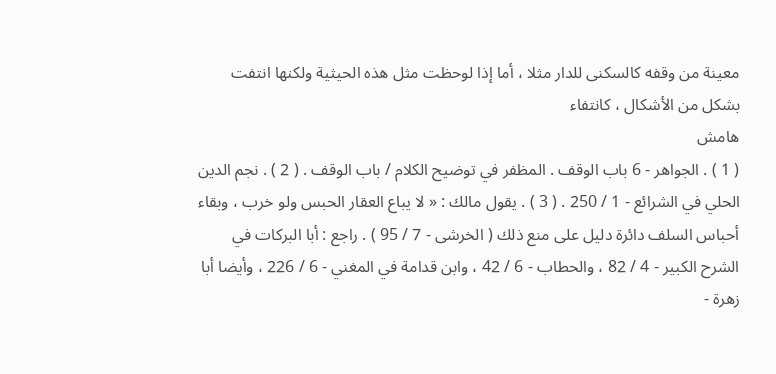معينة من وقفه كالسكنى للدار مثلا ، أما إذا لوحظت مثل هذه الحيثية ولكنها انتفت بشكل من الأشكال ، كانتفاء
هامش
( 1 ) . الجواهر - 6 باب الوقف . المظفر في توضيح الكلام / باب الوقف . ( 2 ) . نجم الدين الحلي في الشرائع - 1 / 250 . ( 3 ) . يقول مالك : « لا يباع العقار الحبس ولو خرب ، وبقاء أحباس السلف دائرة دليل على منع ذلك ( الخرشى - 7 / 95 ) . راجع : أبا البركات في الشرح الكبير - 4 / 82 ، والحطاب - 6 / 42 ، وابن قدامة في المغني - 6 / 226 ، وأيضا أبا زهرة -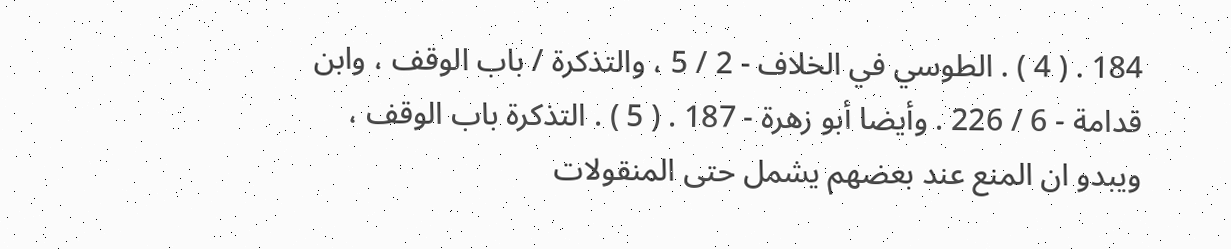184 . ( 4 ) . الطوسي في الخلاف - 2 / 5 ، والتذكرة / باب الوقف ، وابن قدامة - 6 / 226 . وأيضا أبو زهرة - 187 . ( 5 ) . التذكرة باب الوقف ، ويبدو ان المنع عند بعضهم يشمل حتى المنقولات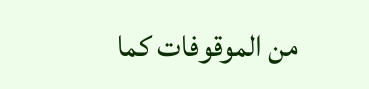من الموقوفات كما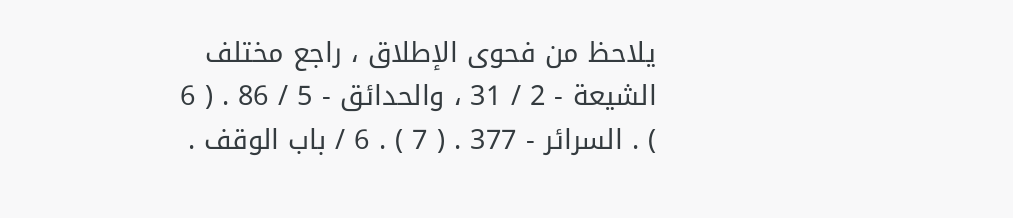يلاحظ من فحوى الإطلاق ، راجع مختلف الشيعة - 2 / 31 ، والحدائق - 5 / 86 . ( 6 ) . السرائر - 377 . ( 7 ) . 6 / باب الوقف .